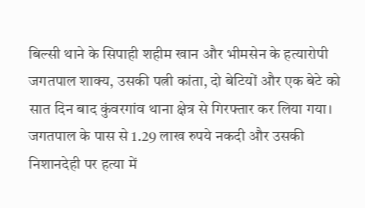बिल्सी थाने के सिपाही शहीम खान और भीमसेन के हत्यारोपी जगतपाल शाक्य, उसकी पत्नी कांता, दो बेटियों और एक बेटे को सात दिन बाद कुंवरगांव थाना क्षेत्र से गिरफ्तार कर लिया गया। जगतपाल के पास से 1.29 लाख रुपये नकदी और उसकी निशानदेही पर हत्या में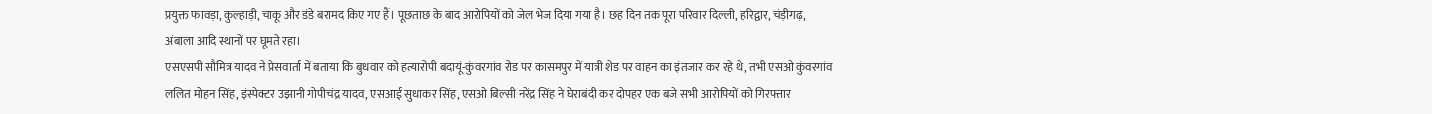प्रयुक्त फावड़ा, कुल्हाड़ी, चाकू और डंडे बरामद किए गए हैं। पूछताछ के बाद आरोपियों को जेल भेज दिया गया है। छह दिन तक पूरा परिवार दिल्ली, हरिद्वार, चंड़ीगढ़, अंबाला आदि स्थानों पर घूमते रहा।
एसएसपी सौमित्र यादव ने प्रेसवार्ता में बताया कि बुधवार को हत्यारोपी बदायूं-कुंवरगांव रोड पर कासमपुर में यात्री शेड पर वाहन का इंतजार कर रहे थे, तभी एसओ कुंवरगांव ललित मोहन सिंह, इंस्पेक्टर उझानी गोपीचंद्र यादव, एसआई सुधाकर सिंह, एसओ बिल्सी नरेंद्र सिंह ने घेराबंदी कर दोपहर एक बजे सभी आरोपियों को गिरफ्तार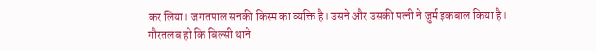कर लिया। जगतपाल सनकी किस्म का व्यक्ति है। उसने और उसकी पत्नी ने जुर्म इकबाल किया है।
गौरतलब हो कि बिल्सी थाने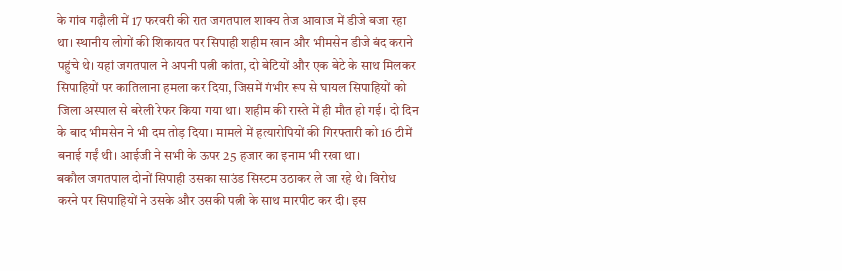के गांव गढ़ौली में 17 फरवरी की रात जगतपाल शाक्य तेज आवाज में डीजे बजा रहा था। स्थानीय लोगों की शिकायत पर सिपाही शहीम खान और भीमसेन डीजे बंद कराने पहुंचे थे। यहां जगतपाल ने अपनी पत्नी कांता, दो बेटियों और एक बेटे के साथ मिलकर सिपाहियों पर कातिलाना हमला कर दिया, जिसमें गंभीर रूप से घायल सिपाहियों को जिला अस्पाल से बरेली रेफर किया गया था। शहीम की रास्ते में ही मौत हो गई। दो दिन के बाद भीमसेन ने भी दम तोड़ दिया। मामले में हत्यारोपियों की गिरफ्तारी को 16 टीमें बनाई गईं थी। आईजी ने सभी के ऊपर 25 हजार का इनाम भी रखा था।
बकौल जगतपाल दोनों सिपाही उसका साउंड सिस्टम उठाकर ले जा रहे थे। विरोध करने पर सिपाहियों ने उसके और उसकी पत्नी के साथ मारपीट कर दी। इस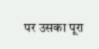पर उसका पूरा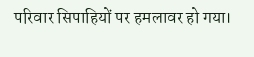परिवार सिपाहियों पर हमलावर हो गया।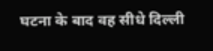घटना के बाद वह सीधे दिल्ली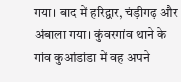गया। बाद में हरिद्वार, चंड़ीगढ़ और अंबाला गया। कुंवरगांव थाने के गांव कुआंडांडा में वह अपने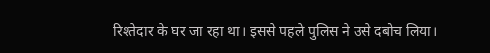रिश्तेदार के घर जा रहा था। इससे पहले पुलिस ने उसे दबोच लिया।